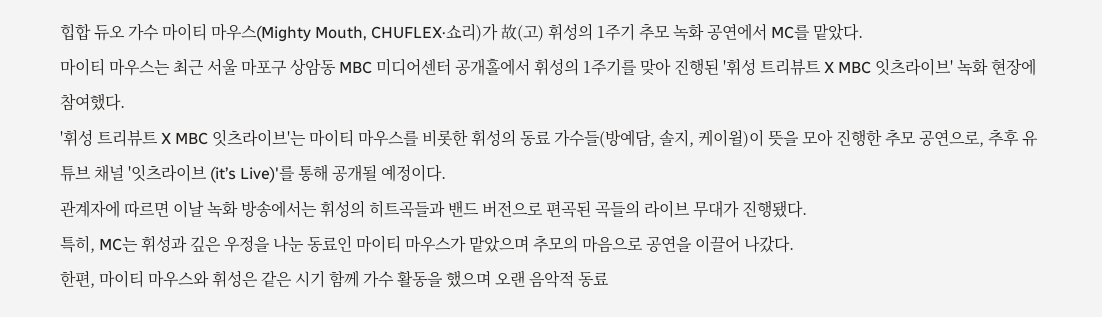힙합 듀오 가수 마이티 마우스(Mighty Mouth, CHUFLEX·쇼리)가 故(고) 휘성의 1주기 추모 녹화 공연에서 MC를 맡았다.
마이티 마우스는 최근 서울 마포구 상암동 MBC 미디어센터 공개홀에서 휘성의 1주기를 맞아 진행된 '휘성 트리뷰트 X MBC 잇츠라이브' 녹화 현장에 참여했다.
'휘성 트리뷰트 X MBC 잇츠라이브'는 마이티 마우스를 비롯한 휘성의 동료 가수들(방예담, 솔지, 케이윌)이 뜻을 모아 진행한 추모 공연으로, 추후 유튜브 채널 '잇츠라이브 (it’s Live)'를 통해 공개될 예정이다.
관계자에 따르면 이날 녹화 방송에서는 휘성의 히트곡들과 밴드 버전으로 편곡된 곡들의 라이브 무대가 진행됐다.
특히, MC는 휘성과 깊은 우정을 나눈 동료인 마이티 마우스가 맡았으며 추모의 마음으로 공연을 이끌어 나갔다.
한편, 마이티 마우스와 휘성은 같은 시기 함께 가수 활동을 했으며 오랜 음악적 동료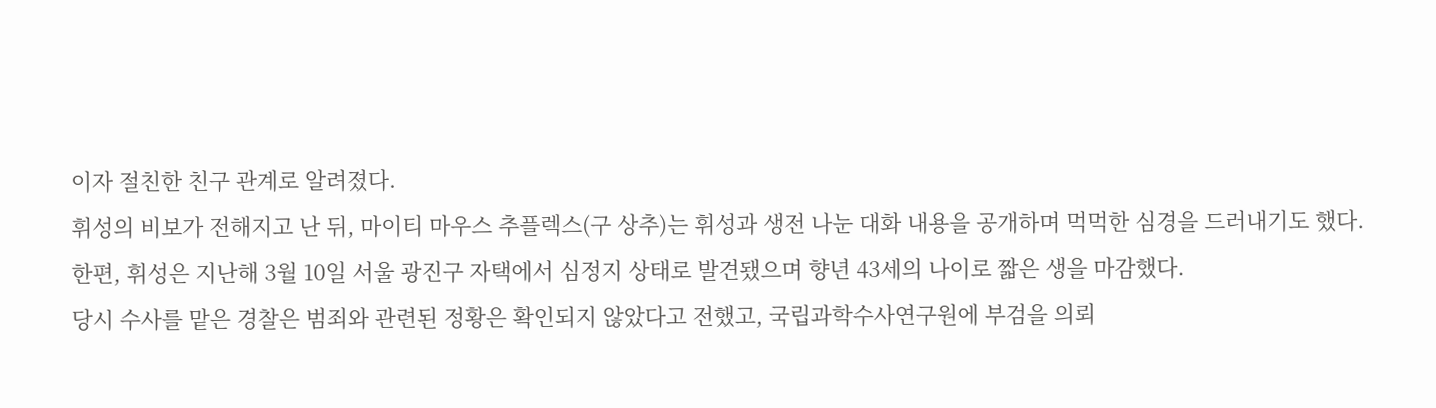이자 절친한 친구 관계로 알려졌다.
휘성의 비보가 전해지고 난 뒤, 마이티 마우스 추플렉스(구 상추)는 휘성과 생전 나눈 대화 내용을 공개하며 먹먹한 심경을 드러내기도 했다.
한편, 휘성은 지난해 3월 10일 서울 광진구 자택에서 심정지 상태로 발견됐으며 향년 43세의 나이로 짧은 생을 마감했다.
당시 수사를 맡은 경찰은 범죄와 관련된 정황은 확인되지 않았다고 전했고, 국립과학수사연구원에 부검을 의뢰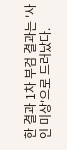한 결과 1차 부검 결과는 '사인 미상'으로 드러났다.